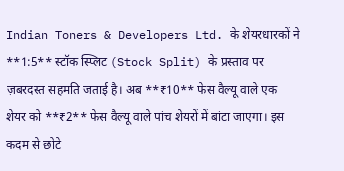Indian Toners & Developers Ltd. के शेयरधारकों ने **1:5** स्टॉक स्प्लिट (Stock Split) के प्रस्ताव पर ज़बरदस्त सहमति जताई है। अब **₹10** फेस वैल्यू वाले एक शेयर को **₹2** फेस वैल्यू वाले पांच शेयरों में बांटा जाएगा। इस कदम से छोटे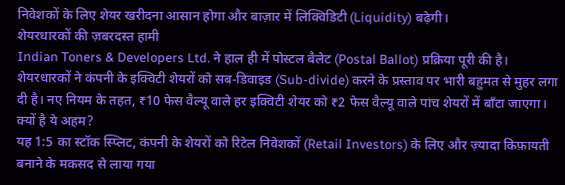निवेशकों के लिए शेयर खरीदना आसान होगा और बाज़ार में लिक्विडिटी (Liquidity) बढ़ेगी।
शेयरधारकों की ज़बरदस्त हामी
Indian Toners & Developers Ltd. ने हाल ही में पोस्टल बैलेट (Postal Ballot) प्रक्रिया पूरी की है। शेयरधारकों ने कंपनी के इक्विटी शेयरों को सब-डिवाइड (Sub-divide) करने के प्रस्ताव पर भारी बहुमत से मुहर लगा दी है। नए नियम के तहत, ₹10 फेस वैल्यू वाले हर इक्विटी शेयर को ₹2 फेस वैल्यू वाले पांच शेयरों में बाँटा जाएगा।
क्यों है ये अहम?
यह 1:5 का स्टॉक स्प्लिट, कंपनी के शेयरों को रिटेल निवेशकों (Retail Investors) के लिए और ज़्यादा किफ़ायती बनाने के मकसद से लाया गया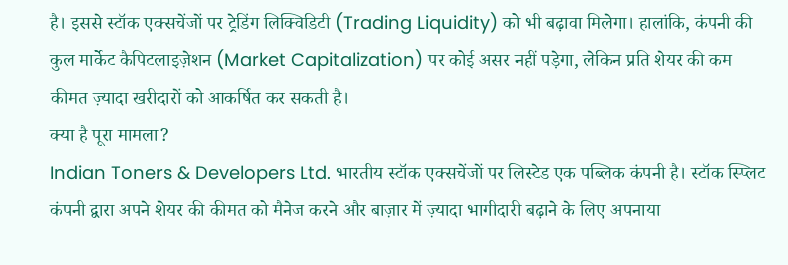है। इससे स्टॉक एक्सचेंजों पर ट्रेडिंग लिक्विडिटी (Trading Liquidity) को भी बढ़ावा मिलेगा। हालांकि, कंपनी की कुल मार्केट कैपिटलाइज़ेशन (Market Capitalization) पर कोई असर नहीं पड़ेगा, लेकिन प्रति शेयर की कम कीमत ज़्यादा खरीदारों को आकर्षित कर सकती है।
क्या है पूरा मामला?
Indian Toners & Developers Ltd. भारतीय स्टॉक एक्सचेंजों पर लिस्टेड एक पब्लिक कंपनी है। स्टॉक स्प्लिट कंपनी द्वारा अपने शेयर की कीमत को मैनेज करने और बाज़ार में ज़्यादा भागीदारी बढ़ाने के लिए अपनाया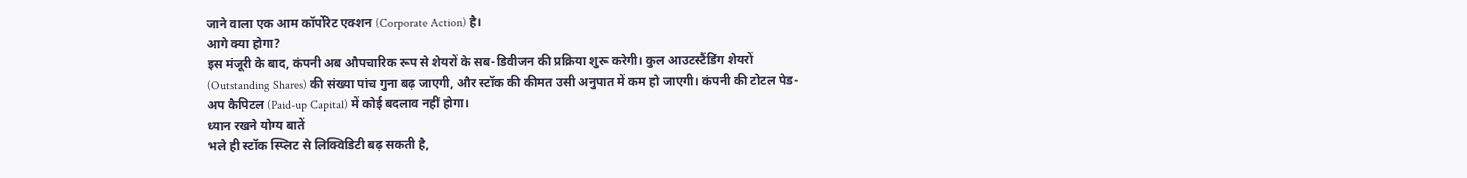जाने वाला एक आम कॉर्पोरेट एक्शन (Corporate Action) है।
आगे क्या होगा?
इस मंजूरी के बाद, कंपनी अब औपचारिक रूप से शेयरों के सब-डिवीजन की प्रक्रिया शुरू करेगी। कुल आउटस्टैंडिंग शेयरों (Outstanding Shares) की संख्या पांच गुना बढ़ जाएगी, और स्टॉक की कीमत उसी अनुपात में कम हो जाएगी। कंपनी की टोटल पेड-अप कैपिटल (Paid-up Capital) में कोई बदलाव नहीं होगा।
ध्यान रखने योग्य बातें
भले ही स्टॉक स्प्लिट से लिक्विडिटी बढ़ सकती है,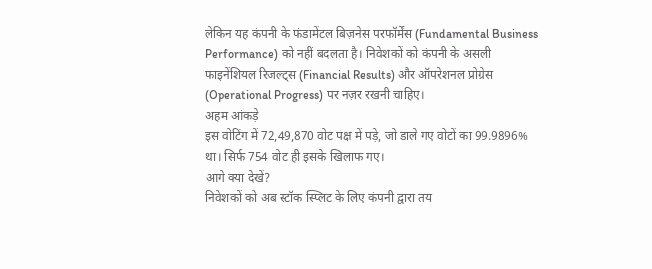लेकिन यह कंपनी के फंडामेंटल बिज़नेस परफॉर्मेंस (Fundamental Business Performance) को नहीं बदलता है। निवेशकों को कंपनी के असली फाइनेंशियल रिजल्ट्स (Financial Results) और ऑपरेशनल प्रोग्रेस (Operational Progress) पर नज़र रखनी चाहिए।
अहम आंकड़े
इस वोटिंग में 72,49,870 वोट पक्ष में पड़े, जो डाले गए वोटों का 99.9896% था। सिर्फ 754 वोट ही इसके खिलाफ गए।
आगे क्या देखें?
निवेशकों को अब स्टॉक स्प्लिट के लिए कंपनी द्वारा तय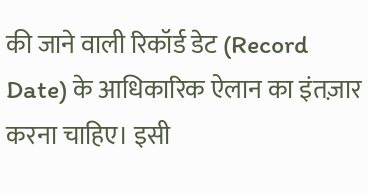की जाने वाली रिकॉर्ड डेट (Record Date) के आधिकारिक ऐलान का इंतज़ार करना चाहिए। इसी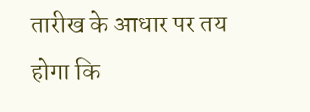तारीख के आधार पर तय होगा कि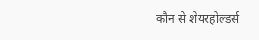कौन से शेयरहोल्डर्स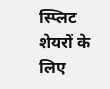स्प्लिट शेयरों के लिए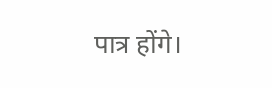पात्र होंगे।